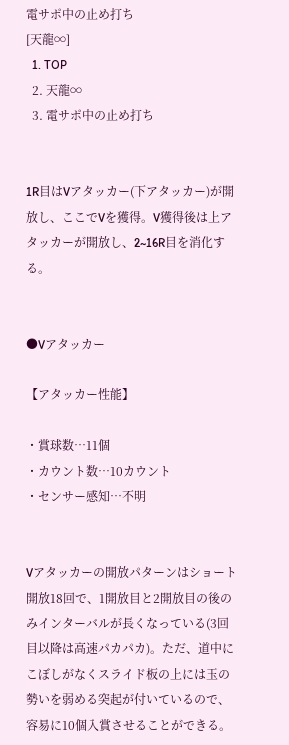電サポ中の止め打ち
[天龍∞]
  1. TOP
  2. 天龍∞
  3. 電サポ中の止め打ち


1R目はVアタッカー(下アタッカー)が開放し、ここでVを獲得。V獲得後は上アタッカーが開放し、2~16R目を消化する。


●Vアタッカー

【アタッカー性能】

・賞球数…11個
・カウント数…10カウント
・センサー感知…不明


Vアタッカーの開放パターンはショート開放18回で、1開放目と2開放目の後のみインターバルが長くなっている(3回目以降は高速パカパカ)。ただ、道中にこぼしがなくスライド板の上には玉の勢いを弱める突起が付いているので、容易に10個入賞させることができる。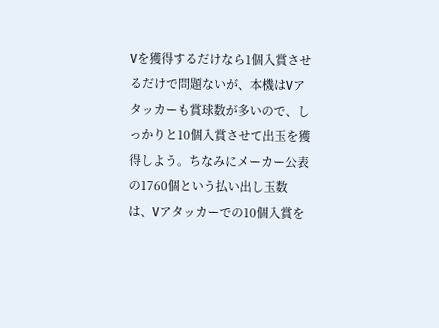Vを獲得するだけなら1個入賞させるだけで問題ないが、本機はVアタッカーも賞球数が多いので、しっかりと10個入賞させて出玉を獲得しよう。ちなみにメーカー公表の1760個という払い出し玉数は、Vアタッカーでの10個入賞を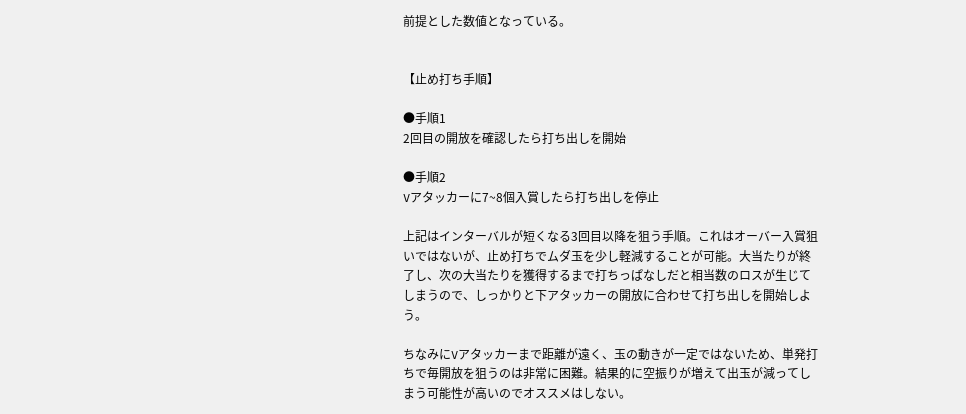前提とした数値となっている。


【止め打ち手順】

●手順1
2回目の開放を確認したら打ち出しを開始

●手順2
Vアタッカーに7~8個入賞したら打ち出しを停止

上記はインターバルが短くなる3回目以降を狙う手順。これはオーバー入賞狙いではないが、止め打ちでムダ玉を少し軽減することが可能。大当たりが終了し、次の大当たりを獲得するまで打ちっぱなしだと相当数のロスが生じてしまうので、しっかりと下アタッカーの開放に合わせて打ち出しを開始しよう。

ちなみにVアタッカーまで距離が遠く、玉の動きが一定ではないため、単発打ちで毎開放を狙うのは非常に困難。結果的に空振りが増えて出玉が減ってしまう可能性が高いのでオススメはしない。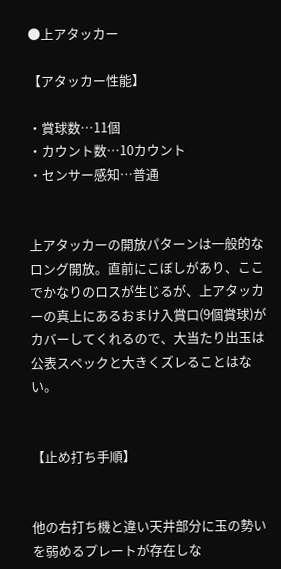●上アタッカー

【アタッカー性能】

・賞球数…11個
・カウント数…10カウント
・センサー感知…普通


上アタッカーの開放パターンは一般的なロング開放。直前にこぼしがあり、ここでかなりのロスが生じるが、上アタッカーの真上にあるおまけ入賞口(9個賞球)がカバーしてくれるので、大当たり出玉は公表スペックと大きくズレることはない。


【止め打ち手順】


他の右打ち機と違い天井部分に玉の勢いを弱めるプレートが存在しな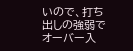いので、打ち出しの強弱でオーバー入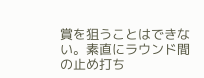賞を狙うことはできない。素直にラウンド間の止め打ち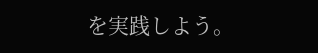を実践しよう。